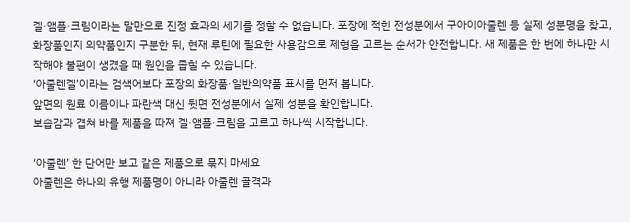겔·앰플·크림이라는 말만으로 진정 효과의 세기를 정할 수 없습니다. 포장에 적힌 전성분에서 구아이아줄렌 등 실제 성분명을 찾고, 화장품인지 의약품인지 구분한 뒤, 현재 루틴에 필요한 사용감으로 제형을 고르는 순서가 안전합니다. 새 제품은 한 번에 하나만 시작해야 불편이 생겼을 때 원인을 좁힐 수 있습니다.
‘아줄렌겔’이라는 검색어보다 포장의 화장품·일반의약품 표시를 먼저 봅니다.
앞면의 원료 이름이나 파란색 대신 뒷면 전성분에서 실제 성분을 확인합니다.
보습감과 겹쳐 바를 제품을 따져 겔·앰플·크림을 고르고 하나씩 시작합니다.

‘아줄렌’ 한 단어만 보고 같은 제품으로 묶지 마세요
아줄렌은 하나의 유행 제품명이 아니라 아줄렌 골격과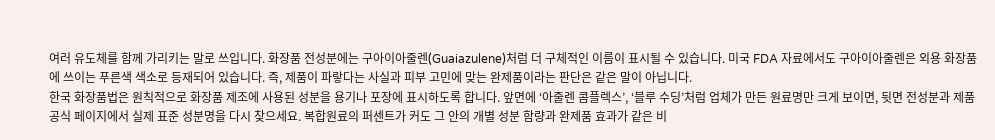여러 유도체를 함께 가리키는 말로 쓰입니다. 화장품 전성분에는 구아이아줄렌(Guaiazulene)처럼 더 구체적인 이름이 표시될 수 있습니다. 미국 FDA 자료에서도 구아이아줄렌은 외용 화장품에 쓰이는 푸른색 색소로 등재되어 있습니다. 즉, 제품이 파랗다는 사실과 피부 고민에 맞는 완제품이라는 판단은 같은 말이 아닙니다.
한국 화장품법은 원칙적으로 화장품 제조에 사용된 성분을 용기나 포장에 표시하도록 합니다. 앞면에 ‘아줄렌 콤플렉스’, ‘블루 수딩’처럼 업체가 만든 원료명만 크게 보이면, 뒷면 전성분과 제품 공식 페이지에서 실제 표준 성분명을 다시 찾으세요. 복합원료의 퍼센트가 커도 그 안의 개별 성분 함량과 완제품 효과가 같은 비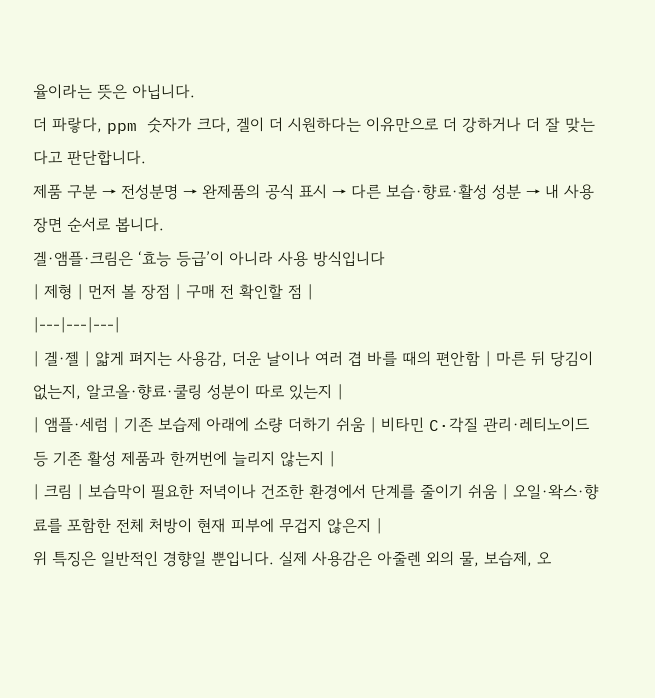율이라는 뜻은 아닙니다.
더 파랗다, ppm 숫자가 크다, 겔이 더 시원하다는 이유만으로 더 강하거나 더 잘 맞는다고 판단합니다.
제품 구분 → 전성분명 → 완제품의 공식 표시 → 다른 보습·향료·활성 성분 → 내 사용 장면 순서로 봅니다.
겔·앰플·크림은 ‘효능 등급’이 아니라 사용 방식입니다
| 제형 | 먼저 볼 장점 | 구매 전 확인할 점 |
|---|---|---|
| 겔·젤 | 얇게 펴지는 사용감, 더운 날이나 여러 겹 바를 때의 편안함 | 마른 뒤 당김이 없는지, 알코올·향료·쿨링 성분이 따로 있는지 |
| 앰플·세럼 | 기존 보습제 아래에 소량 더하기 쉬움 | 비타민 C·각질 관리·레티노이드 등 기존 활성 제품과 한꺼번에 늘리지 않는지 |
| 크림 | 보습막이 필요한 저녁이나 건조한 환경에서 단계를 줄이기 쉬움 | 오일·왁스·향료를 포함한 전체 처방이 현재 피부에 무겁지 않은지 |
위 특징은 일반적인 경향일 뿐입니다. 실제 사용감은 아줄렌 외의 물, 보습제, 오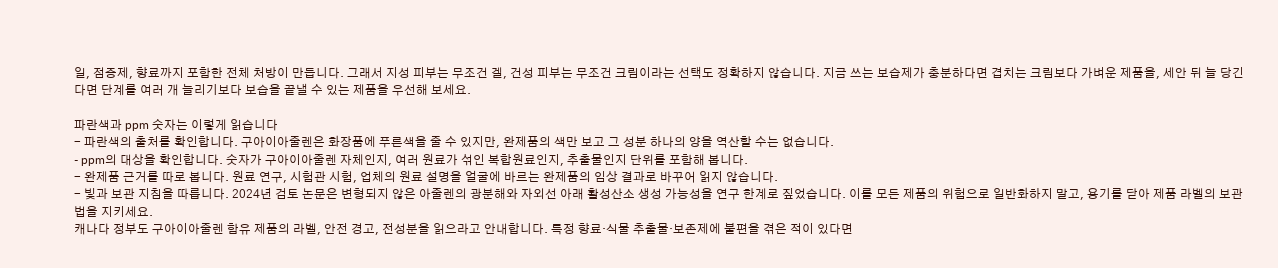일, 점증제, 향료까지 포함한 전체 처방이 만듭니다. 그래서 지성 피부는 무조건 겔, 건성 피부는 무조건 크림이라는 선택도 정확하지 않습니다. 지금 쓰는 보습제가 충분하다면 겹치는 크림보다 가벼운 제품을, 세안 뒤 늘 당긴다면 단계를 여러 개 늘리기보다 보습을 끝낼 수 있는 제품을 우선해 보세요.

파란색과 ppm 숫자는 이렇게 읽습니다
- 파란색의 출처를 확인합니다. 구아이아줄렌은 화장품에 푸른색을 줄 수 있지만, 완제품의 색만 보고 그 성분 하나의 양을 역산할 수는 없습니다.
- ppm의 대상을 확인합니다. 숫자가 구아이아줄렌 자체인지, 여러 원료가 섞인 복합원료인지, 추출물인지 단위를 포함해 봅니다.
- 완제품 근거를 따로 봅니다. 원료 연구, 시험관 시험, 업체의 원료 설명을 얼굴에 바르는 완제품의 임상 결과로 바꾸어 읽지 않습니다.
- 빛과 보관 지침을 따릅니다. 2024년 검토 논문은 변형되지 않은 아줄렌의 광분해와 자외선 아래 활성산소 생성 가능성을 연구 한계로 짚었습니다. 이를 모든 제품의 위험으로 일반화하지 말고, 용기를 닫아 제품 라벨의 보관법을 지키세요.
캐나다 정부도 구아이아줄렌 함유 제품의 라벨, 안전 경고, 전성분을 읽으라고 안내합니다. 특정 향료·식물 추출물·보존제에 불편을 겪은 적이 있다면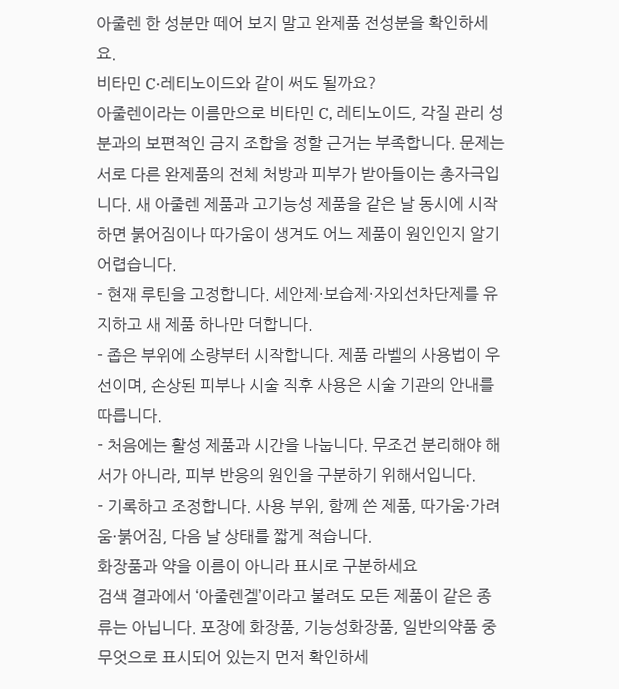아줄렌 한 성분만 떼어 보지 말고 완제품 전성분을 확인하세요.
비타민 C·레티노이드와 같이 써도 될까요?
아줄렌이라는 이름만으로 비타민 C, 레티노이드, 각질 관리 성분과의 보편적인 금지 조합을 정할 근거는 부족합니다. 문제는 서로 다른 완제품의 전체 처방과 피부가 받아들이는 총자극입니다. 새 아줄렌 제품과 고기능성 제품을 같은 날 동시에 시작하면 붉어짐이나 따가움이 생겨도 어느 제품이 원인인지 알기 어렵습니다.
- 현재 루틴을 고정합니다. 세안제·보습제·자외선차단제를 유지하고 새 제품 하나만 더합니다.
- 좁은 부위에 소량부터 시작합니다. 제품 라벨의 사용법이 우선이며, 손상된 피부나 시술 직후 사용은 시술 기관의 안내를 따릅니다.
- 처음에는 활성 제품과 시간을 나눕니다. 무조건 분리해야 해서가 아니라, 피부 반응의 원인을 구분하기 위해서입니다.
- 기록하고 조정합니다. 사용 부위, 함께 쓴 제품, 따가움·가려움·붉어짐, 다음 날 상태를 짧게 적습니다.
화장품과 약을 이름이 아니라 표시로 구분하세요
검색 결과에서 ‘아줄렌겔’이라고 불려도 모든 제품이 같은 종류는 아닙니다. 포장에 화장품, 기능성화장품, 일반의약품 중 무엇으로 표시되어 있는지 먼저 확인하세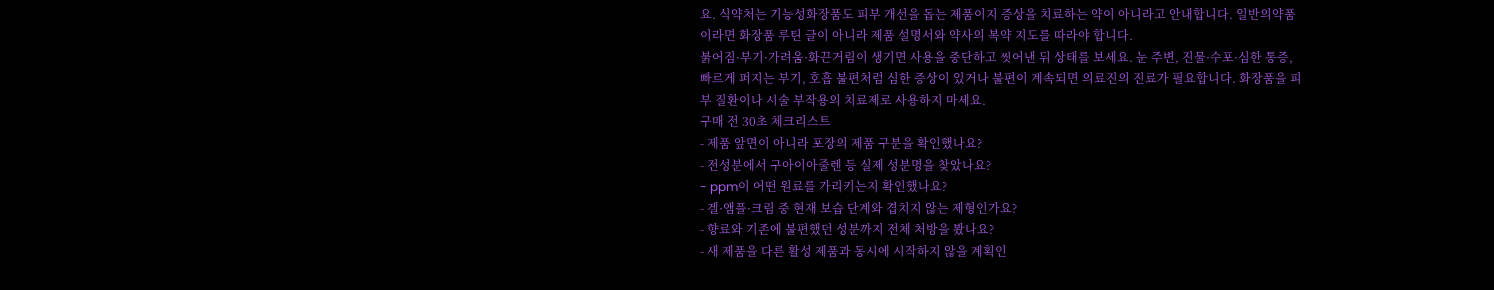요. 식약처는 기능성화장품도 피부 개선을 돕는 제품이지 증상을 치료하는 약이 아니라고 안내합니다. 일반의약품이라면 화장품 루틴 글이 아니라 제품 설명서와 약사의 복약 지도를 따라야 합니다.
붉어짐·부기·가려움·화끈거림이 생기면 사용을 중단하고 씻어낸 뒤 상태를 보세요. 눈 주변, 진물·수포·심한 통증, 빠르게 퍼지는 부기, 호흡 불편처럼 심한 증상이 있거나 불편이 계속되면 의료진의 진료가 필요합니다. 화장품을 피부 질환이나 시술 부작용의 치료제로 사용하지 마세요.
구매 전 30초 체크리스트
- 제품 앞면이 아니라 포장의 제품 구분을 확인했나요?
- 전성분에서 구아이아줄렌 등 실제 성분명을 찾았나요?
- ppm이 어떤 원료를 가리키는지 확인했나요?
- 겔·앰플·크림 중 현재 보습 단계와 겹치지 않는 제형인가요?
- 향료와 기존에 불편했던 성분까지 전체 처방을 봤나요?
- 새 제품을 다른 활성 제품과 동시에 시작하지 않을 계획인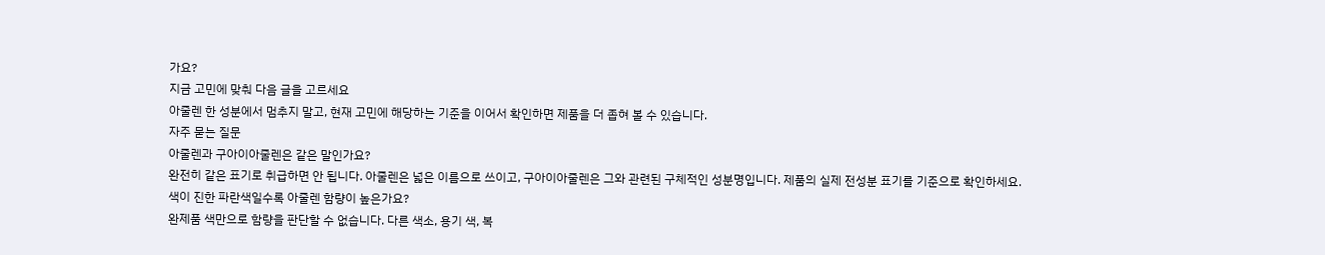가요?
지금 고민에 맞춰 다음 글을 고르세요
아줄렌 한 성분에서 멈추지 말고, 현재 고민에 해당하는 기준을 이어서 확인하면 제품을 더 좁혀 볼 수 있습니다.
자주 묻는 질문
아줄렌과 구아이아줄렌은 같은 말인가요?
완전히 같은 표기로 취급하면 안 됩니다. 아줄렌은 넓은 이름으로 쓰이고, 구아이아줄렌은 그와 관련된 구체적인 성분명입니다. 제품의 실제 전성분 표기를 기준으로 확인하세요.
색이 진한 파란색일수록 아줄렌 함량이 높은가요?
완제품 색만으로 함량을 판단할 수 없습니다. 다른 색소, 용기 색, 복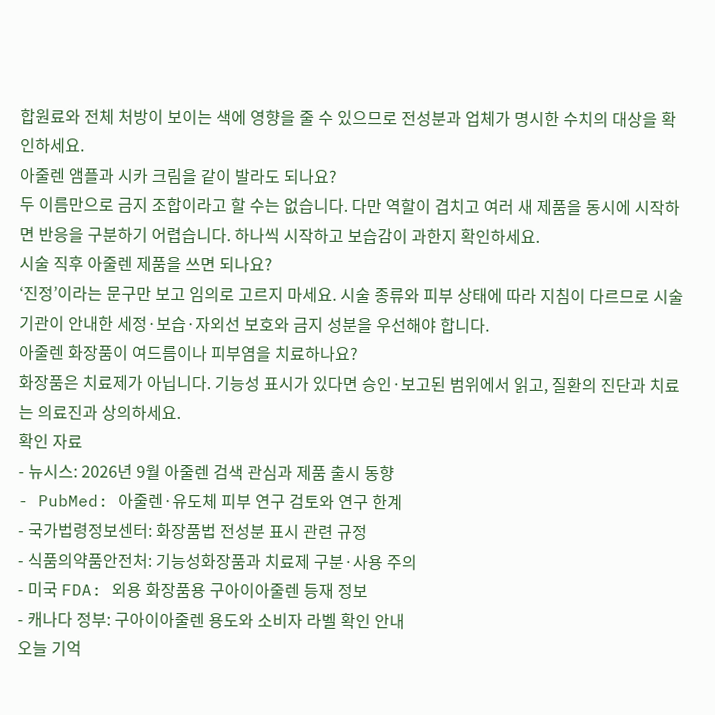합원료와 전체 처방이 보이는 색에 영향을 줄 수 있으므로 전성분과 업체가 명시한 수치의 대상을 확인하세요.
아줄렌 앰플과 시카 크림을 같이 발라도 되나요?
두 이름만으로 금지 조합이라고 할 수는 없습니다. 다만 역할이 겹치고 여러 새 제품을 동시에 시작하면 반응을 구분하기 어렵습니다. 하나씩 시작하고 보습감이 과한지 확인하세요.
시술 직후 아줄렌 제품을 쓰면 되나요?
‘진정’이라는 문구만 보고 임의로 고르지 마세요. 시술 종류와 피부 상태에 따라 지침이 다르므로 시술 기관이 안내한 세정·보습·자외선 보호와 금지 성분을 우선해야 합니다.
아줄렌 화장품이 여드름이나 피부염을 치료하나요?
화장품은 치료제가 아닙니다. 기능성 표시가 있다면 승인·보고된 범위에서 읽고, 질환의 진단과 치료는 의료진과 상의하세요.
확인 자료
- 뉴시스: 2026년 9월 아줄렌 검색 관심과 제품 출시 동향
- PubMed: 아줄렌·유도체 피부 연구 검토와 연구 한계
- 국가법령정보센터: 화장품법 전성분 표시 관련 규정
- 식품의약품안전처: 기능성화장품과 치료제 구분·사용 주의
- 미국 FDA: 외용 화장품용 구아이아줄렌 등재 정보
- 캐나다 정부: 구아이아줄렌 용도와 소비자 라벨 확인 안내
오늘 기억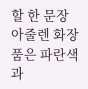할 한 문장
아줄렌 화장품은 파란색과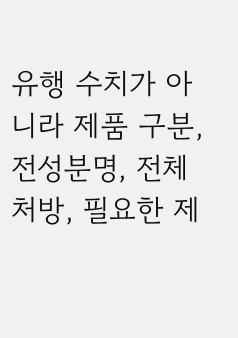유행 수치가 아니라 제품 구분, 전성분명, 전체 처방, 필요한 제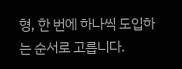형, 한 번에 하나씩 도입하는 순서로 고릅니다.